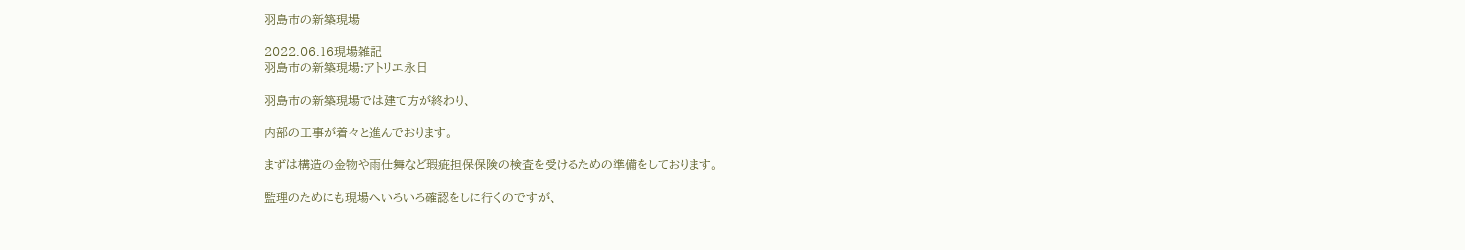羽島市の新築現場

2022.06.16現場雑記
羽島市の新築現場:アトリエ永日

羽島市の新築現場では建て方が終わり、

内部の工事が着々と進んでおります。

まずは構造の金物や雨仕舞など瑕疵担保保険の検査を受けるための準備をしております。

監理のためにも現場へいろいろ確認をしに行くのですが、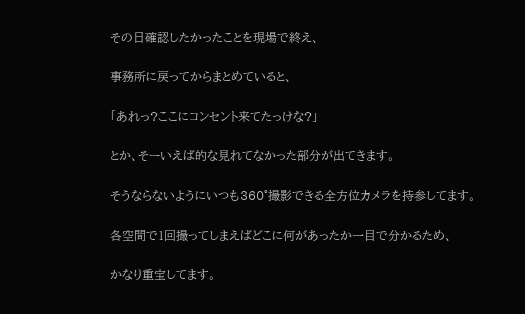その日確認したかったことを現場で終え、

事務所に戻ってからまとめていると、

「あれっ?ここにコンセント来てたっけな?」

とか、そーいえば的な見れてなかった部分が出てきます。

そうならないようにいつも360°撮影できる全方位カメラを持参してます。

各空間で1回撮ってしまえばどこに何があったか一目で分かるため、

かなり重宝してます。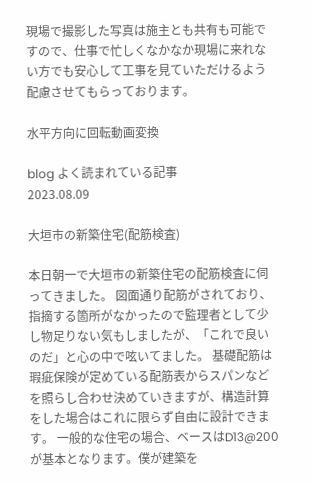現場で撮影した写真は施主とも共有も可能ですので、仕事で忙しくなかなか現場に来れない方でも安心して工事を見ていただけるよう配慮させてもらっております。

水平方向に回転動画変換

blog よく読まれている記事
2023.08.09

大垣市の新築住宅(配筋検査)

本日朝一で大垣市の新築住宅の配筋検査に伺ってきました。 図面通り配筋がされており、指摘する箇所がなかったので監理者として少し物足りない気もしましたが、「これで良いのだ」と心の中で呟いてました。 基礎配筋は瑕疵保険が定めている配筋表からスパンなどを照らし合わせ決めていきますが、構造計算をした場合はこれに限らず自由に設計できます。 一般的な住宅の場合、ベースはD13@200が基本となります。僕が建築を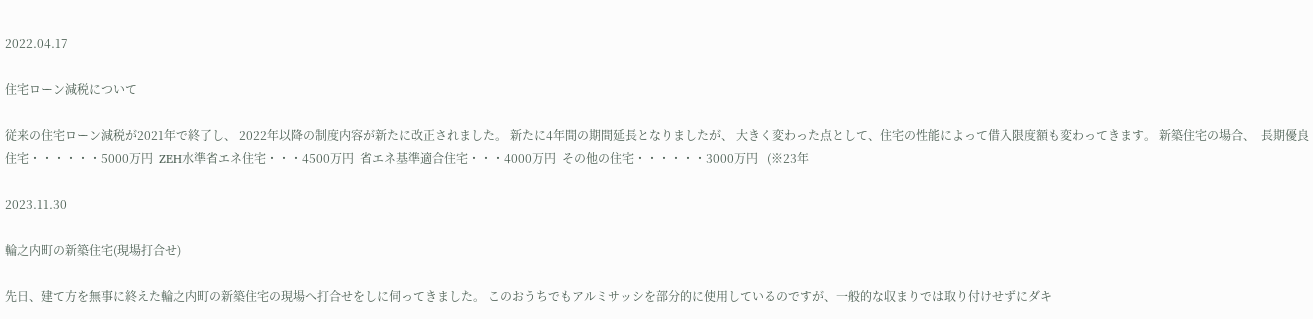2022.04.17

住宅ローン減税について

従来の住宅ローン減税が2021年で終了し、 2022年以降の制度内容が新たに改正されました。 新たに4年間の期間延長となりましたが、 大きく変わった点として、住宅の性能によって借入限度額も変わってきます。 新築住宅の場合、  長期優良住宅・・・・・・5000万円  ZEH水準省エネ住宅・・・4500万円  省エネ基準適合住宅・・・4000万円  その他の住宅・・・・・・3000万円   (※23年

2023.11.30

輪之内町の新築住宅(現場打合せ)

先日、建て方を無事に終えた輪之内町の新築住宅の現場へ打合せをしに伺ってきました。 このおうちでもアルミサッシを部分的に使用しているのですが、一般的な収まりでは取り付けせずにダキ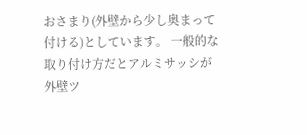おさまり(外壁から少し奥まって付ける)としています。 一般的な取り付け方だとアルミサッシが外壁ツ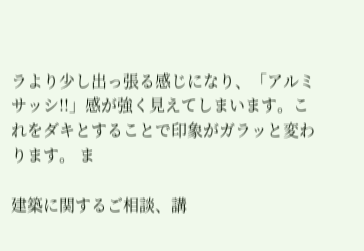ラより少し出っ張る感じになり、「アルミサッシ!!」感が強く見えてしまいます。これをダキとすることで印象がガラッと変わります。 ま

建築に関するご相談、講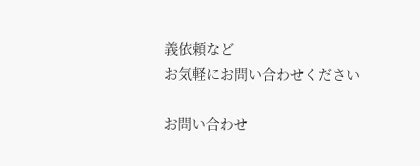義依頼など
お気軽にお問い合わせください

お問い合わせ